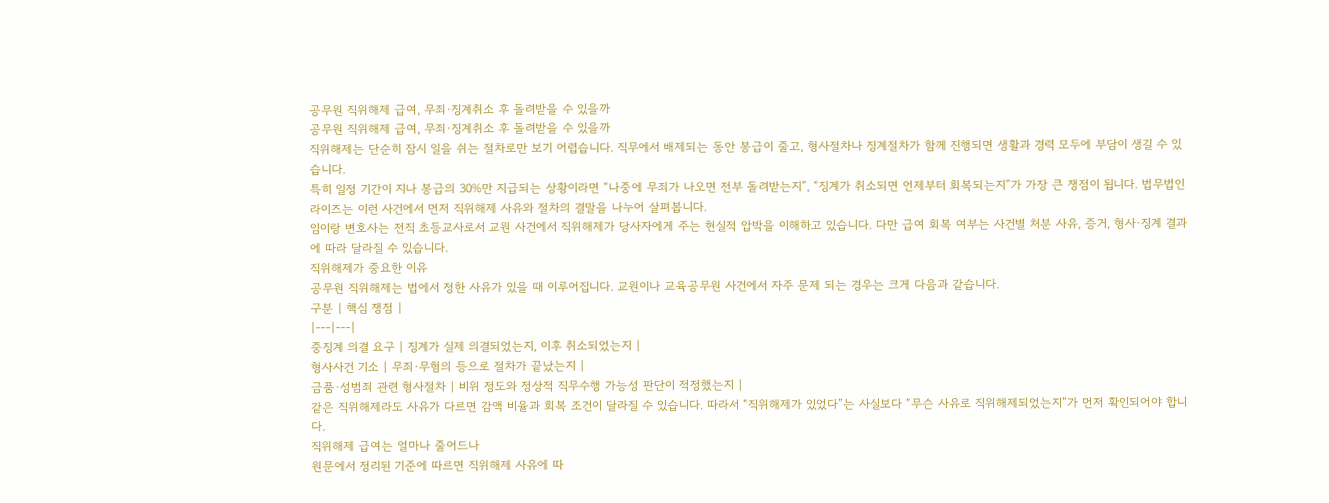공무원 직위해제 급여, 무죄·징계취소 후 돌려받을 수 있을까
공무원 직위해제 급여, 무죄·징계취소 후 돌려받을 수 있을까
직위해제는 단순히 잠시 일을 쉬는 절차로만 보기 어렵습니다. 직무에서 배제되는 동안 봉급이 줄고, 형사절차나 징계절차가 함께 진행되면 생활과 경력 모두에 부담이 생길 수 있습니다.
특히 일정 기간이 지나 봉급의 30%만 지급되는 상황이라면 “나중에 무죄가 나오면 전부 돌려받는지”, “징계가 취소되면 언제부터 회복되는지”가 가장 큰 쟁점이 됩니다. 법무법인 라이즈는 이런 사건에서 먼저 직위해제 사유와 절차의 결말을 나누어 살펴봅니다.
임이랑 변호사는 전직 초등교사로서 교원 사건에서 직위해제가 당사자에게 주는 현실적 압박을 이해하고 있습니다. 다만 급여 회복 여부는 사건별 처분 사유, 증거, 형사·징계 결과에 따라 달라질 수 있습니다.
직위해제가 중요한 이유
공무원 직위해제는 법에서 정한 사유가 있을 때 이루어집니다. 교원이나 교육공무원 사건에서 자주 문제 되는 경우는 크게 다음과 같습니다.
구분 | 핵심 쟁점 |
|---|---|
중징계 의결 요구 | 징계가 실제 의결되었는지, 이후 취소되었는지 |
형사사건 기소 | 무죄·무혐의 등으로 절차가 끝났는지 |
금품·성범죄 관련 형사절차 | 비위 정도와 정상적 직무수행 가능성 판단이 적정했는지 |
같은 직위해제라도 사유가 다르면 감액 비율과 회복 조건이 달라질 수 있습니다. 따라서 “직위해제가 있었다”는 사실보다 “무슨 사유로 직위해제되었는지”가 먼저 확인되어야 합니다.
직위해제 급여는 얼마나 줄어드나
원문에서 정리된 기준에 따르면 직위해제 사유에 따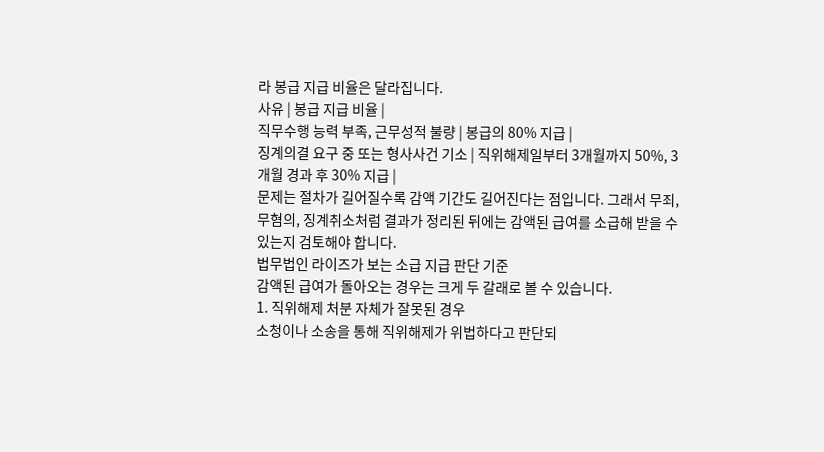라 봉급 지급 비율은 달라집니다.
사유 | 봉급 지급 비율 |
직무수행 능력 부족, 근무성적 불량 | 봉급의 80% 지급 |
징계의결 요구 중 또는 형사사건 기소 | 직위해제일부터 3개월까지 50%, 3개월 경과 후 30% 지급 |
문제는 절차가 길어질수록 감액 기간도 길어진다는 점입니다. 그래서 무죄, 무혐의, 징계취소처럼 결과가 정리된 뒤에는 감액된 급여를 소급해 받을 수 있는지 검토해야 합니다.
법무법인 라이즈가 보는 소급 지급 판단 기준
감액된 급여가 돌아오는 경우는 크게 두 갈래로 볼 수 있습니다.
1. 직위해제 처분 자체가 잘못된 경우
소청이나 소송을 통해 직위해제가 위법하다고 판단되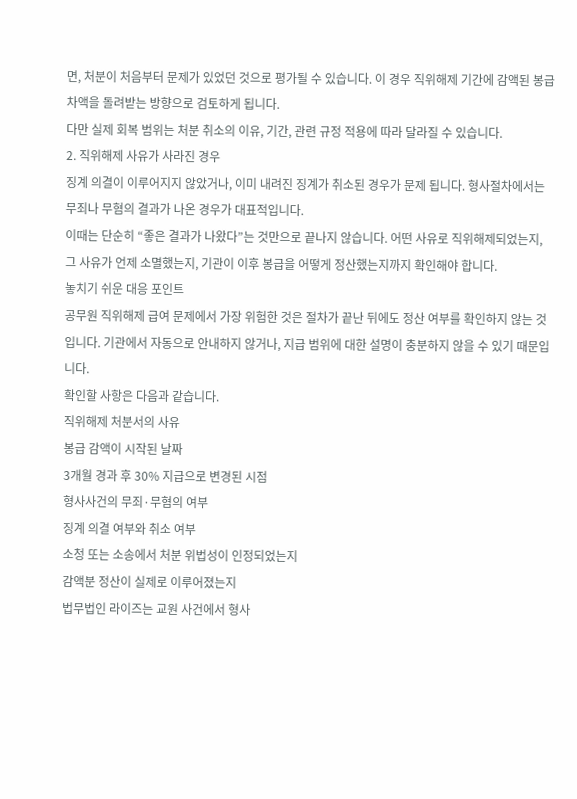면, 처분이 처음부터 문제가 있었던 것으로 평가될 수 있습니다. 이 경우 직위해제 기간에 감액된 봉급 차액을 돌려받는 방향으로 검토하게 됩니다.
다만 실제 회복 범위는 처분 취소의 이유, 기간, 관련 규정 적용에 따라 달라질 수 있습니다.
2. 직위해제 사유가 사라진 경우
징계 의결이 이루어지지 않았거나, 이미 내려진 징계가 취소된 경우가 문제 됩니다. 형사절차에서는 무죄나 무혐의 결과가 나온 경우가 대표적입니다.
이때는 단순히 “좋은 결과가 나왔다”는 것만으로 끝나지 않습니다. 어떤 사유로 직위해제되었는지, 그 사유가 언제 소멸했는지, 기관이 이후 봉급을 어떻게 정산했는지까지 확인해야 합니다.
놓치기 쉬운 대응 포인트
공무원 직위해제 급여 문제에서 가장 위험한 것은 절차가 끝난 뒤에도 정산 여부를 확인하지 않는 것입니다. 기관에서 자동으로 안내하지 않거나, 지급 범위에 대한 설명이 충분하지 않을 수 있기 때문입니다.
확인할 사항은 다음과 같습니다.
직위해제 처분서의 사유
봉급 감액이 시작된 날짜
3개월 경과 후 30% 지급으로 변경된 시점
형사사건의 무죄·무혐의 여부
징계 의결 여부와 취소 여부
소청 또는 소송에서 처분 위법성이 인정되었는지
감액분 정산이 실제로 이루어졌는지
법무법인 라이즈는 교원 사건에서 형사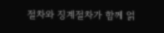절차와 징계절차가 함께 얽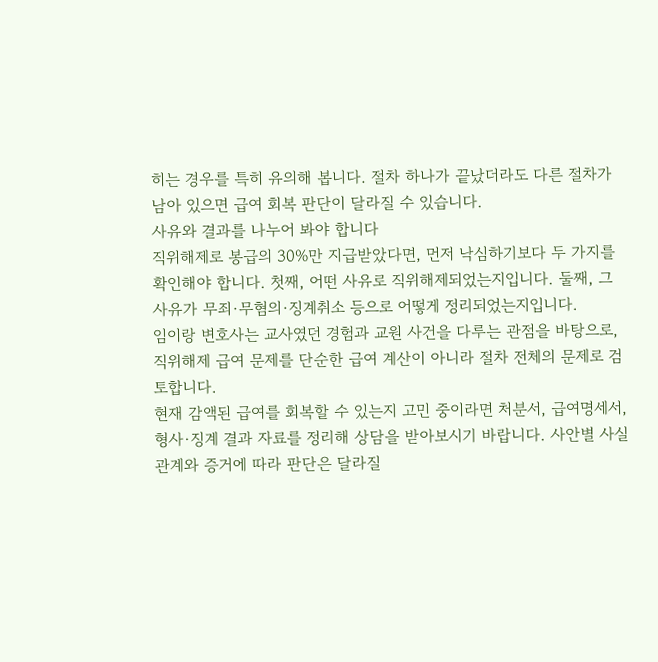히는 경우를 특히 유의해 봅니다. 절차 하나가 끝났더라도 다른 절차가 남아 있으면 급여 회복 판단이 달라질 수 있습니다.
사유와 결과를 나누어 봐야 합니다
직위해제로 봉급의 30%만 지급받았다면, 먼저 낙심하기보다 두 가지를 확인해야 합니다. 첫째, 어떤 사유로 직위해제되었는지입니다. 둘째, 그 사유가 무죄·무혐의·징계취소 등으로 어떻게 정리되었는지입니다.
임이랑 변호사는 교사였던 경험과 교원 사건을 다루는 관점을 바탕으로, 직위해제 급여 문제를 단순한 급여 계산이 아니라 절차 전체의 문제로 검토합니다.
현재 감액된 급여를 회복할 수 있는지 고민 중이라면 처분서, 급여명세서, 형사·징계 결과 자료를 정리해 상담을 받아보시기 바랍니다. 사안별 사실관계와 증거에 따라 판단은 달라질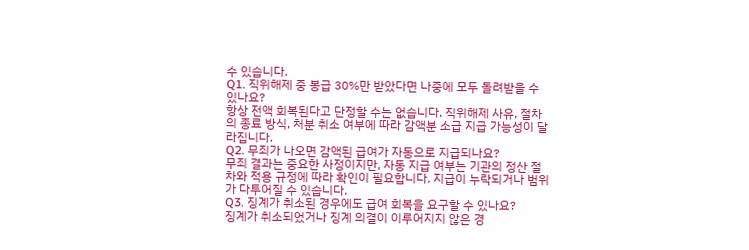수 있습니다.
Q1. 직위해제 중 봉급 30%만 받았다면 나중에 모두 돌려받을 수 있나요?
항상 전액 회복된다고 단정할 수는 없습니다. 직위해제 사유, 절차의 종료 방식, 처분 취소 여부에 따라 감액분 소급 지급 가능성이 달라집니다.
Q2. 무죄가 나오면 감액된 급여가 자동으로 지급되나요?
무죄 결과는 중요한 사정이지만, 자동 지급 여부는 기관의 정산 절차와 적용 규정에 따라 확인이 필요합니다. 지급이 누락되거나 범위가 다투어질 수 있습니다.
Q3. 징계가 취소된 경우에도 급여 회복을 요구할 수 있나요?
징계가 취소되었거나 징계 의결이 이루어지지 않은 경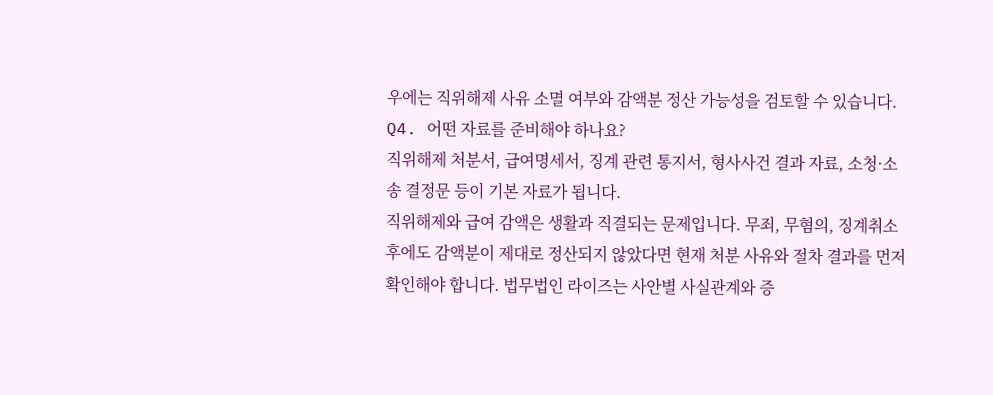우에는 직위해제 사유 소멸 여부와 감액분 정산 가능성을 검토할 수 있습니다.
Q4. 어떤 자료를 준비해야 하나요?
직위해제 처분서, 급여명세서, 징계 관련 통지서, 형사사건 결과 자료, 소청·소송 결정문 등이 기본 자료가 됩니다.
직위해제와 급여 감액은 생활과 직결되는 문제입니다. 무죄, 무혐의, 징계취소 후에도 감액분이 제대로 정산되지 않았다면 현재 처분 사유와 절차 결과를 먼저 확인해야 합니다. 법무법인 라이즈는 사안별 사실관계와 증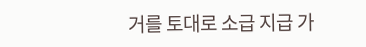거를 토대로 소급 지급 가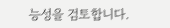능성을 검토합니다.